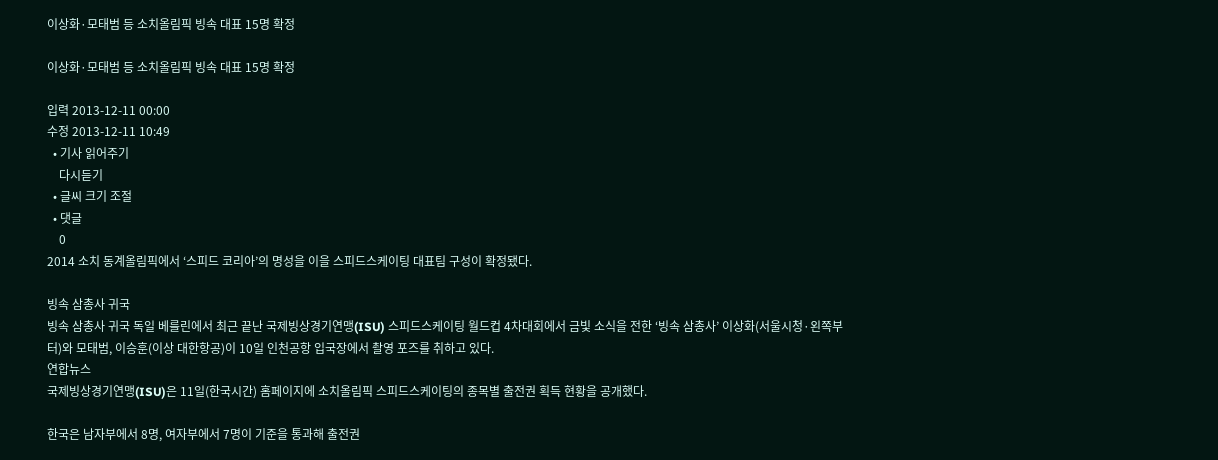이상화·모태범 등 소치올림픽 빙속 대표 15명 확정

이상화·모태범 등 소치올림픽 빙속 대표 15명 확정

입력 2013-12-11 00:00
수정 2013-12-11 10:49
  • 기사 읽어주기
    다시듣기
  • 글씨 크기 조절
  • 댓글
    0
2014 소치 동계올림픽에서 ‘스피드 코리아’의 명성을 이을 스피드스케이팅 대표팀 구성이 확정됐다.

빙속 삼총사 귀국
빙속 삼총사 귀국 독일 베를린에서 최근 끝난 국제빙상경기연맹(ISU) 스피드스케이팅 월드컵 4차대회에서 금빛 소식을 전한 ‘빙속 삼총사’ 이상화(서울시청·왼쪽부터)와 모태범, 이승훈(이상 대한항공)이 10일 인천공항 입국장에서 촬영 포즈를 취하고 있다.
연합뉴스
국제빙상경기연맹(ISU)은 11일(한국시간) 홈페이지에 소치올림픽 스피드스케이팅의 종목별 출전권 획득 현황을 공개했다.

한국은 남자부에서 8명, 여자부에서 7명이 기준을 통과해 출전권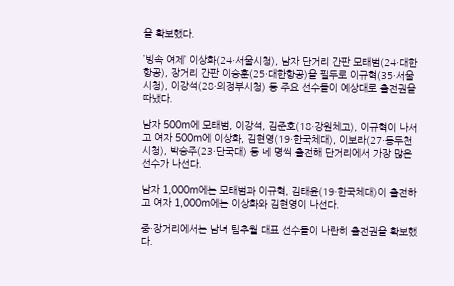을 확보했다.

’빙속 여제’ 이상화(24·서울시청), 남자 단거리 간판 모태범(24·대한항공), 장거리 간판 이승훈(25·대한항공)을 필두로 이규혁(35·서울시청), 이강석(28·의정부시청) 등 주요 선수들이 예상대로 출전권을 따냈다.

남자 500m에 모태범, 이강석, 김준호(18·강원체고), 이규혁이 나서고 여자 500m에 이상화, 김현영(19·한국체대), 이보라(27·동두천시청), 박승주(23·단국대) 등 네 명씩 출전해 단거리에서 가장 많은 선수가 나선다.

남자 1,000m에는 모태범과 이규혁, 김태윤(19·한국체대)이 출전하고 여자 1,000m에는 이상화와 김현영이 나선다.

중·장거리에서는 남녀 팀추월 대표 선수들이 나란히 출전권을 확보했다.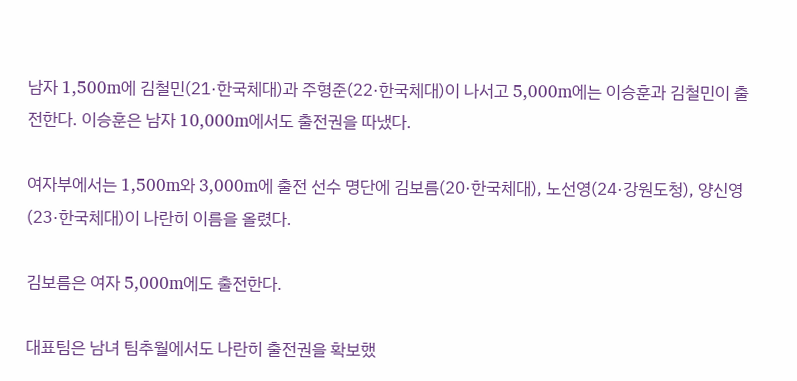남자 1,500m에 김철민(21·한국체대)과 주형준(22·한국체대)이 나서고 5,000m에는 이승훈과 김철민이 출전한다. 이승훈은 남자 10,000m에서도 출전권을 따냈다.

여자부에서는 1,500m와 3,000m에 출전 선수 명단에 김보름(20·한국체대), 노선영(24·강원도청), 양신영(23·한국체대)이 나란히 이름을 올렸다.

김보름은 여자 5,000m에도 출전한다.

대표팀은 남녀 팀추월에서도 나란히 출전권을 확보했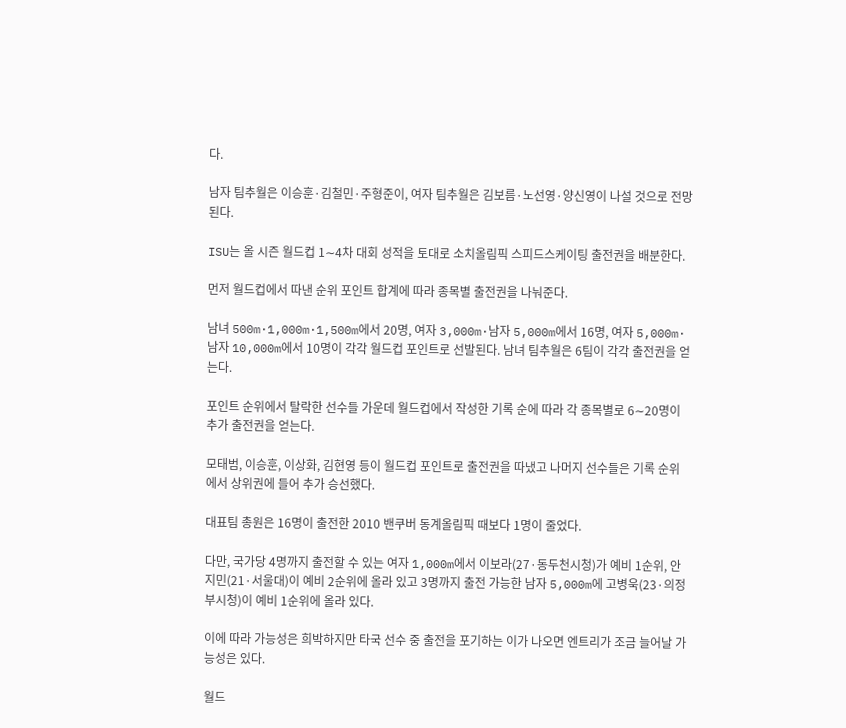다.

남자 팀추월은 이승훈·김철민·주형준이, 여자 팀추월은 김보름·노선영·양신영이 나설 것으로 전망된다.

ISU는 올 시즌 월드컵 1∼4차 대회 성적을 토대로 소치올림픽 스피드스케이팅 출전권을 배분한다.

먼저 월드컵에서 따낸 순위 포인트 합계에 따라 종목별 출전권을 나눠준다.

남녀 500m·1,000m·1,500m에서 20명, 여자 3,000m·남자 5,000m에서 16명, 여자 5,000m·남자 10,000m에서 10명이 각각 월드컵 포인트로 선발된다. 남녀 팀추월은 6팀이 각각 출전권을 얻는다.

포인트 순위에서 탈락한 선수들 가운데 월드컵에서 작성한 기록 순에 따라 각 종목별로 6∼20명이 추가 출전권을 얻는다.

모태범, 이승훈, 이상화, 김현영 등이 월드컵 포인트로 출전권을 따냈고 나머지 선수들은 기록 순위에서 상위권에 들어 추가 승선했다.

대표팀 총원은 16명이 출전한 2010 밴쿠버 동계올림픽 때보다 1명이 줄었다.

다만, 국가당 4명까지 출전할 수 있는 여자 1,000m에서 이보라(27·동두천시청)가 예비 1순위, 안지민(21·서울대)이 예비 2순위에 올라 있고 3명까지 출전 가능한 남자 5,000m에 고병욱(23·의정부시청)이 예비 1순위에 올라 있다.

이에 따라 가능성은 희박하지만 타국 선수 중 출전을 포기하는 이가 나오면 엔트리가 조금 늘어날 가능성은 있다.

월드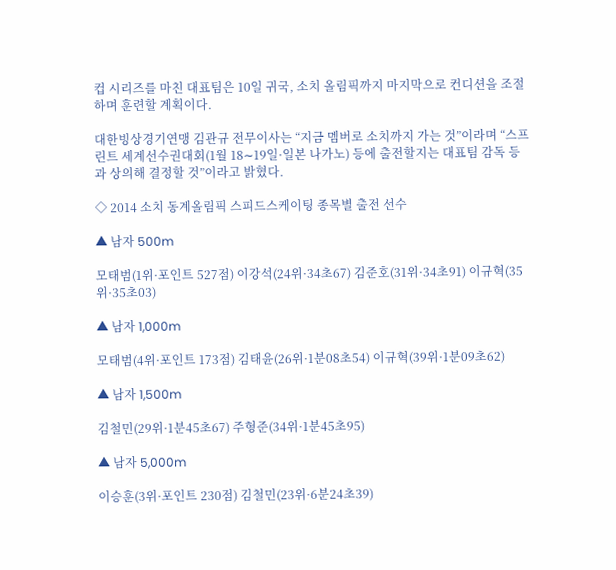컵 시리즈를 마친 대표팀은 10일 귀국, 소치 올림픽까지 마지막으로 컨디션을 조절하며 훈련할 계획이다.

대한빙상경기연맹 김관규 전무이사는 “지금 멤버로 소치까지 가는 것”이라며 “스프린트 세계선수권대회(1월 18∼19일·일본 나가노) 등에 출전할지는 대표팀 감독 등과 상의해 결정할 것”이라고 밝혔다.

◇ 2014 소치 동계올림픽 스피드스케이팅 종목별 출전 선수

▲ 남자 500m

모태범(1위·포인트 527점) 이강석(24위·34초67) 김준호(31위·34초91) 이규혁(35위·35초03)

▲ 남자 1,000m

모태범(4위·포인트 173점) 김태윤(26위·1분08초54) 이규혁(39위·1분09초62)

▲ 남자 1,500m

김철민(29위·1분45초67) 주형준(34위·1분45초95)

▲ 남자 5,000m

이승훈(3위·포인트 230점) 김철민(23위·6분24초39)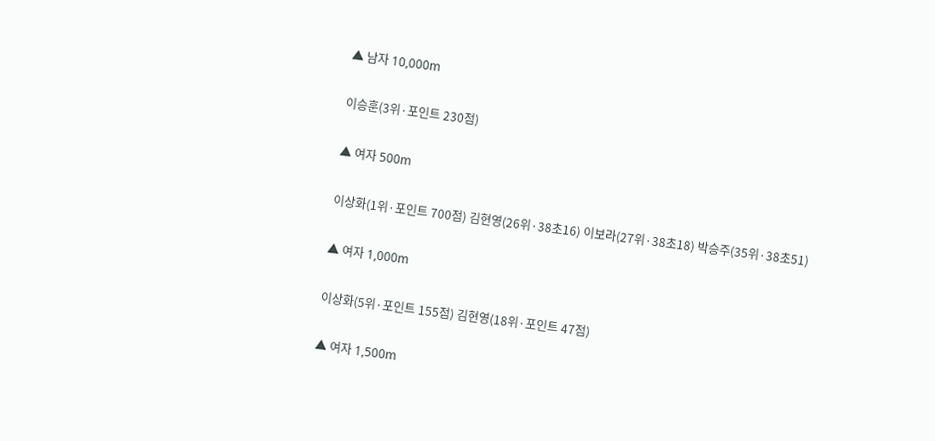▲ 남자 10,000m

이승훈(3위·포인트 230점)

▲ 여자 500m

이상화(1위·포인트 700점) 김현영(26위·38초16) 이보라(27위·38초18) 박승주(35위·38초51)

▲ 여자 1,000m

이상화(5위·포인트 155점) 김현영(18위·포인트 47점)

▲ 여자 1,500m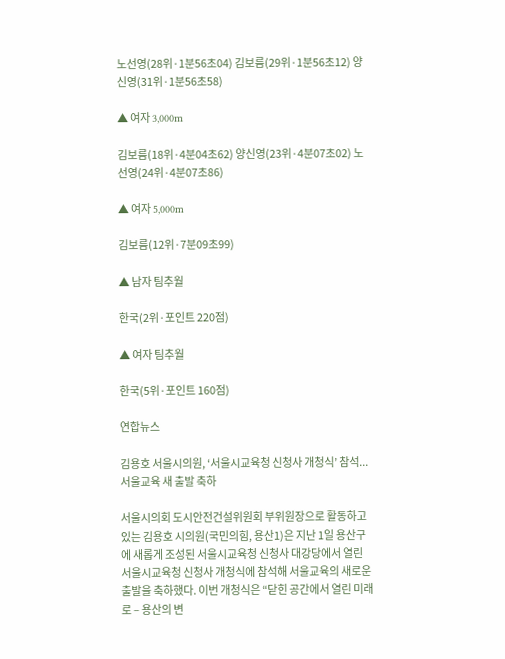노선영(28위·1분56초04) 김보름(29위·1분56초12) 양신영(31위·1분56초58)

▲ 여자 3,000m

김보름(18위·4분04초62) 양신영(23위·4분07초02) 노선영(24위·4분07초86)

▲ 여자 5,000m

김보름(12위·7분09초99)

▲ 남자 팀추월

한국(2위·포인트 220점)

▲ 여자 팀추월

한국(5위·포인트 160점)

연합뉴스

김용호 서울시의원, ‘서울시교육청 신청사 개청식’ 참석... 서울교육 새 출발 축하

서울시의회 도시안전건설위원회 부위원장으로 활동하고 있는 김용호 시의원(국민의힘, 용산1)은 지난 1일 용산구에 새롭게 조성된 서울시교육청 신청사 대강당에서 열린 서울시교육청 신청사 개청식에 참석해 서울교육의 새로운 출발을 축하했다. 이번 개청식은 “닫힌 공간에서 열린 미래로 – 용산의 변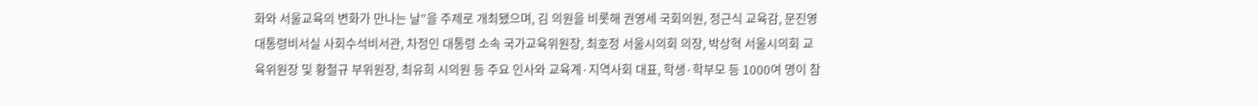화와 서울교육의 변화가 만나는 날”을 주제로 개최됐으며, 김 의원을 비롯해 권영세 국회의원, 정근식 교육감, 문진영 대통령비서실 사회수석비서관, 차정인 대통령 소속 국가교육위원장, 최호정 서울시의회 의장, 박상혁 서울시의회 교육위원장 및 황철규 부위원장, 최유희 시의원 등 주요 인사와 교육계·지역사회 대표, 학생·학부모 등 1000여 명이 참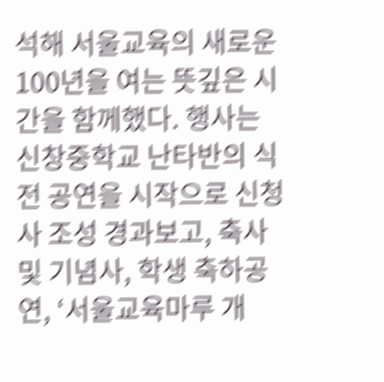석해 서울교육의 새로운 100년을 여는 뜻깊은 시간을 함께했다. 행사는 신창중학교 난타반의 식전 공연을 시작으로 신청사 조성 경과보고, 축사 및 기념사, 학생 축하공연, ‘서울교육마루 개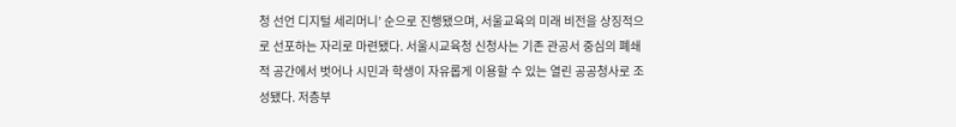청 선언 디지털 세리머니’ 순으로 진행됐으며, 서울교육의 미래 비전을 상징적으로 선포하는 자리로 마련됐다. 서울시교육청 신청사는 기존 관공서 중심의 폐쇄적 공간에서 벗어나 시민과 학생이 자유롭게 이용할 수 있는 열린 공공청사로 조성됐다. 저층부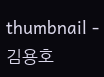thumbnail - 김용호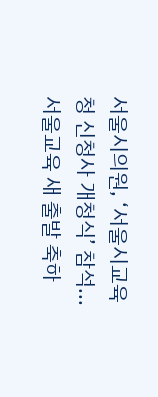서울시의원, ‘서울시교육청 신청사 개청식’ 참석... 서울교육 새 출발 축하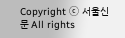Copyright ⓒ 서울신문 All rights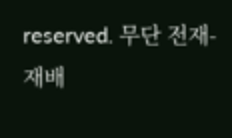reserved. 무단 전재-재배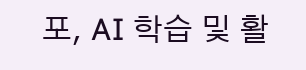포, AI 학습 및 활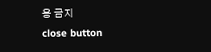용 금지
close button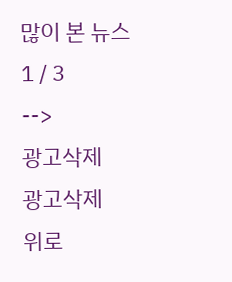많이 본 뉴스
1 / 3
-->
광고삭제
광고삭제
위로